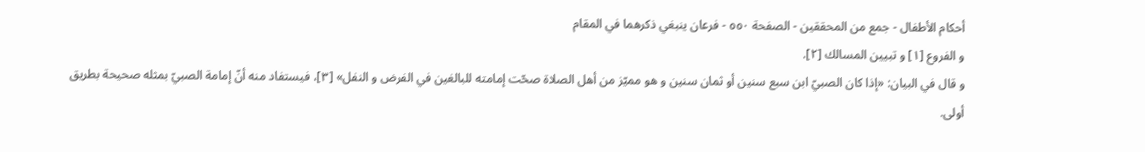أحكام الأطفال - جمع من المحققين - الصفحة ٥٥٠ - فرعان ينبغي ذكرهما في المقام
و الفروع [١] و تبيين المسالك [٢].
و قال في البيان: «إذا كان الصبيّ ابن سبع سنين أو ثمان سنين و هو مميّز من أهل الصلاة صحّت إمامته للبالغين في الفرض و النفل» [٣]، فيستفاد منه أنّ إمامة الصبيّ بمثله صحيحة بطريق أولى.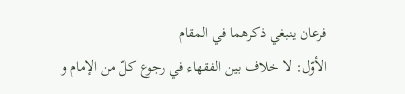فرعان ينبغي ذكرهما في المقام
الأوّل: لا خلاف بين الفقهاء في رجوع كلّ من الإمام و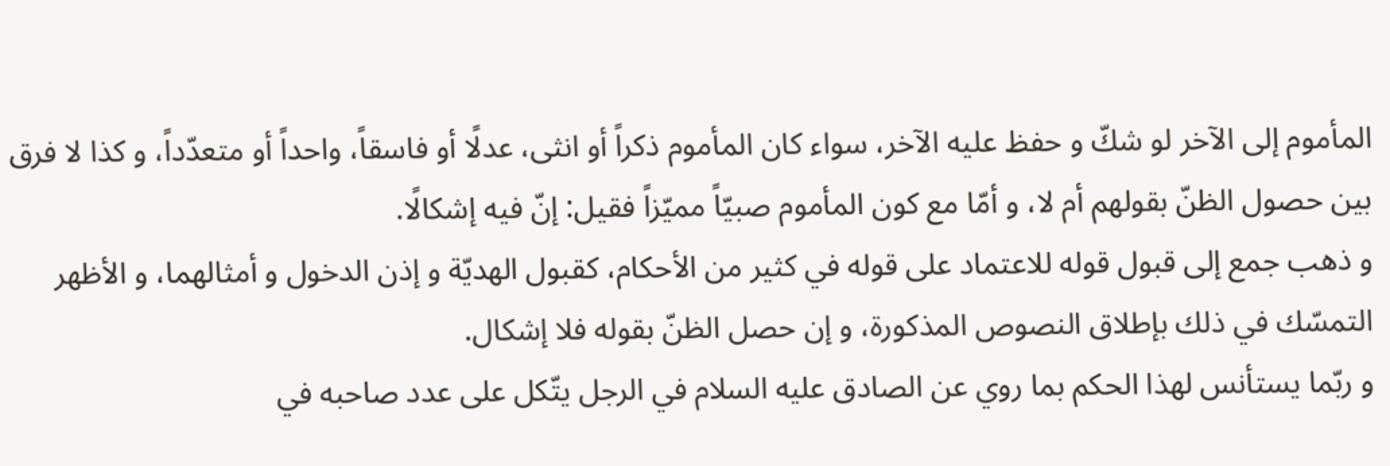المأموم إلى الآخر لو شكّ و حفظ عليه الآخر، سواء كان المأموم ذكراً أو انثى، عدلًا أو فاسقاً، واحداً أو متعدّداً، و كذا لا فرق بين حصول الظنّ بقولهم أم لا، و أمّا مع كون المأموم صبيّاً مميّزاً فقيل: إنّ فيه إشكالًا.
و ذهب جمع إلى قبول قوله للاعتماد على قوله في كثير من الأحكام، كقبول الهديّة و إذن الدخول و أمثالهما، و الأظهر التمسّك في ذلك بإطلاق النصوص المذكورة، و إن حصل الظنّ بقوله فلا إشكال.
و ربّما يستأنس لهذا الحكم بما روي عن الصادق عليه السلام في الرجل يتّكل على عدد صاحبه في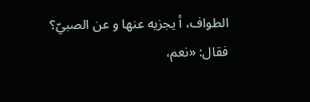الطواف، أ يجزيه عنها و عن الصبيّ؟
فقال: «نعم،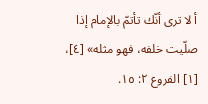أ لا ترى أنّك تأتمّ بالإمام إذا صلّيت خلفه، فهو مثله» [٤]،
[١] الفروع ٢: ١٥.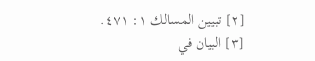[٢] تبيين المسالك ١: ٤٧١.
[٣] البيان في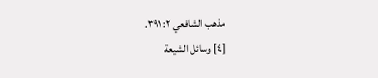مذهب الشافعي ٢: ٣٩١.
[٤] وسائل الشيعة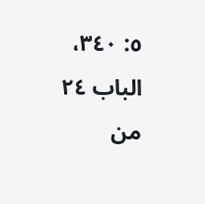٥: ٣٤٠، الباب ٢٤ من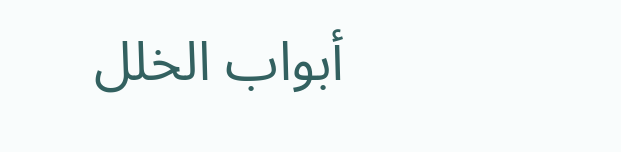أبواب الخلل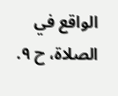الواقع في الصلاة، ح ٩.